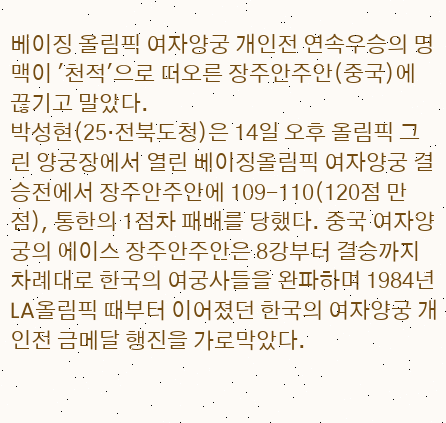베이징 올림픽 여자양궁 개인전 연속우승의 명맥이 '천적'으로 떠오른 장주안주안(중국)에 끊기고 말았다.
박성현(25·전북도청)은 14일 오후 올림픽 그린 양궁장에서 열린 베이징올림픽 여자양궁 결승전에서 장주안주안에 109-110(120점 만점), 통한의 1점차 패배를 당했다. 중국 여자양궁의 에이스 장주안주안은 8강부터 결승까지 차례대로 한국의 여궁사들을 완파하며 1984년 LA올림픽 때부터 이어졌던 한국의 여자양궁 개인전 금메달 행진을 가로막았다.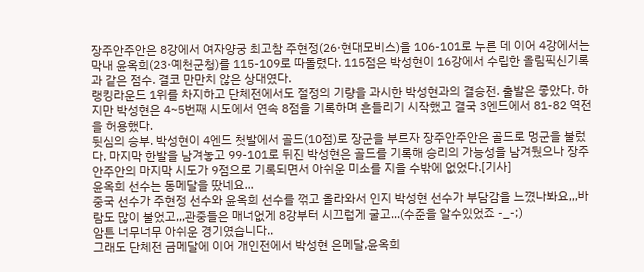장주안주안은 8강에서 여자양궁 최고참 주현정(26·현대모비스)을 106-101로 누른 데 이어 4강에서는 막내 윤옥희(23·예천군청)를 115-109로 따돌렸다. 115점은 박성현이 16강에서 수립한 올림픽신기록과 같은 점수. 결코 만만치 않은 상대였다.
랭킹라운드 1위를 차지하고 단체전에서도 절정의 기량을 과시한 박성현과의 결승전. 출발은 좋았다. 하지만 박성현은 4~5번째 시도에서 연속 8점을 기록하며 흔들리기 시작했고 결국 3엔드에서 81-82 역전을 허용했다.
뒷심의 승부. 박성현이 4엔드 첫발에서 골드(10점)로 장군을 부르자 장주안주안은 골드로 멍군을 불렀다. 마지막 한발을 남겨놓고 99-101로 뒤진 박성현은 골드를 기록해 승리의 가능성을 남겨뒀으나 장주안주안의 마지막 시도가 9점으로 기록되면서 아쉬운 미소를 지을 수밖에 없었다.[기사]
윤옥희 선수는 동메달을 땄네요...
중국 선수가 주현정 선수와 윤옥희 선수를 꺾고 올라와서 인지 박성현 선수가 부담감을 느꼈나봐요,,,바람도 많이 불었고,,,관중들은 매너없게 8강부터 시끄럽게 굴고...(수준을 알수있었죠 -_-;)
암튼 너무너무 아쉬운 경기였습니다..
그래도 단체전 금메달에 이어 개인전에서 박성현 은메달,윤옥희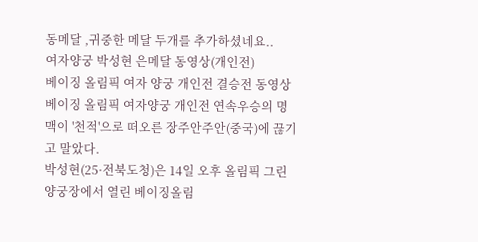동메달 ,귀중한 메달 두개를 추가하셨네요..
여자양궁 박성현 은메달 동영상(개인전)
베이징 올림픽 여자 양궁 개인전 결승전 동영상
베이징 올림픽 여자양궁 개인전 연속우승의 명맥이 '천적'으로 떠오른 장주안주안(중국)에 끊기고 말았다.
박성현(25·전북도청)은 14일 오후 올림픽 그린 양궁장에서 열린 베이징올림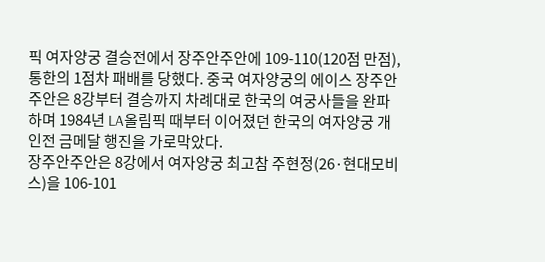픽 여자양궁 결승전에서 장주안주안에 109-110(120점 만점), 통한의 1점차 패배를 당했다. 중국 여자양궁의 에이스 장주안주안은 8강부터 결승까지 차례대로 한국의 여궁사들을 완파하며 1984년 LA올림픽 때부터 이어졌던 한국의 여자양궁 개인전 금메달 행진을 가로막았다.
장주안주안은 8강에서 여자양궁 최고참 주현정(26·현대모비스)을 106-101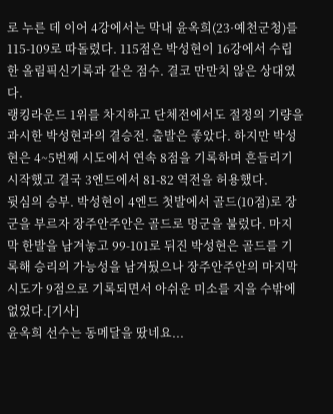로 누른 데 이어 4강에서는 막내 윤옥희(23·예천군청)를 115-109로 따돌렸다. 115점은 박성현이 16강에서 수립한 올림픽신기록과 같은 점수. 결코 만만치 않은 상대였다.
랭킹라운드 1위를 차지하고 단체전에서도 절정의 기량을 과시한 박성현과의 결승전. 출발은 좋았다. 하지만 박성현은 4~5번째 시도에서 연속 8점을 기록하며 흔들리기 시작했고 결국 3엔드에서 81-82 역전을 허용했다.
뒷심의 승부. 박성현이 4엔드 첫발에서 골드(10점)로 장군을 부르자 장주안주안은 골드로 멍군을 불렀다. 마지막 한발을 남겨놓고 99-101로 뒤진 박성현은 골드를 기록해 승리의 가능성을 남겨뒀으나 장주안주안의 마지막 시도가 9점으로 기록되면서 아쉬운 미소를 지을 수밖에 없었다.[기사]
윤옥희 선수는 동메달을 땄네요...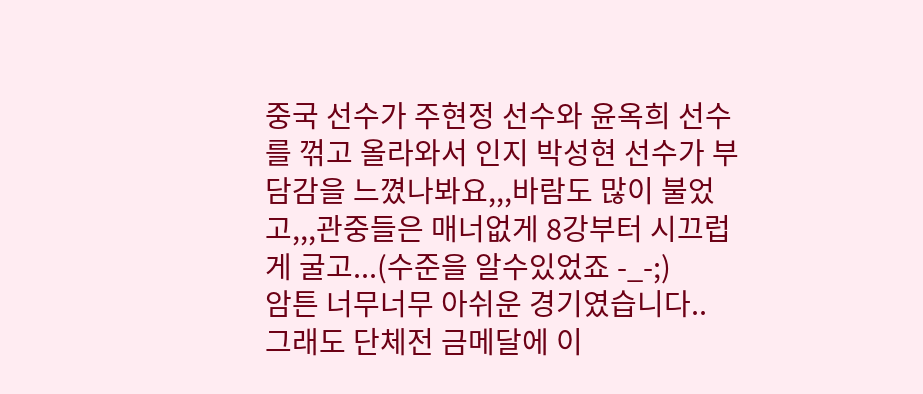중국 선수가 주현정 선수와 윤옥희 선수를 꺾고 올라와서 인지 박성현 선수가 부담감을 느꼈나봐요,,,바람도 많이 불었고,,,관중들은 매너없게 8강부터 시끄럽게 굴고...(수준을 알수있었죠 -_-;)
암튼 너무너무 아쉬운 경기였습니다..
그래도 단체전 금메달에 이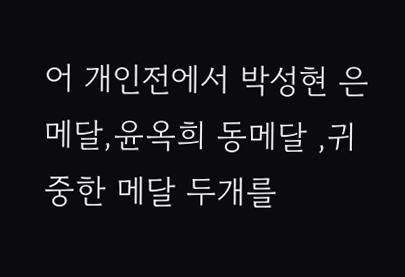어 개인전에서 박성현 은메달,윤옥희 동메달 ,귀중한 메달 두개를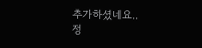추가하셨네요..
정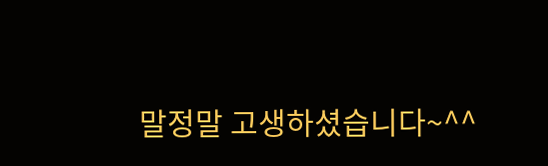말정말 고생하셨습니다~^^